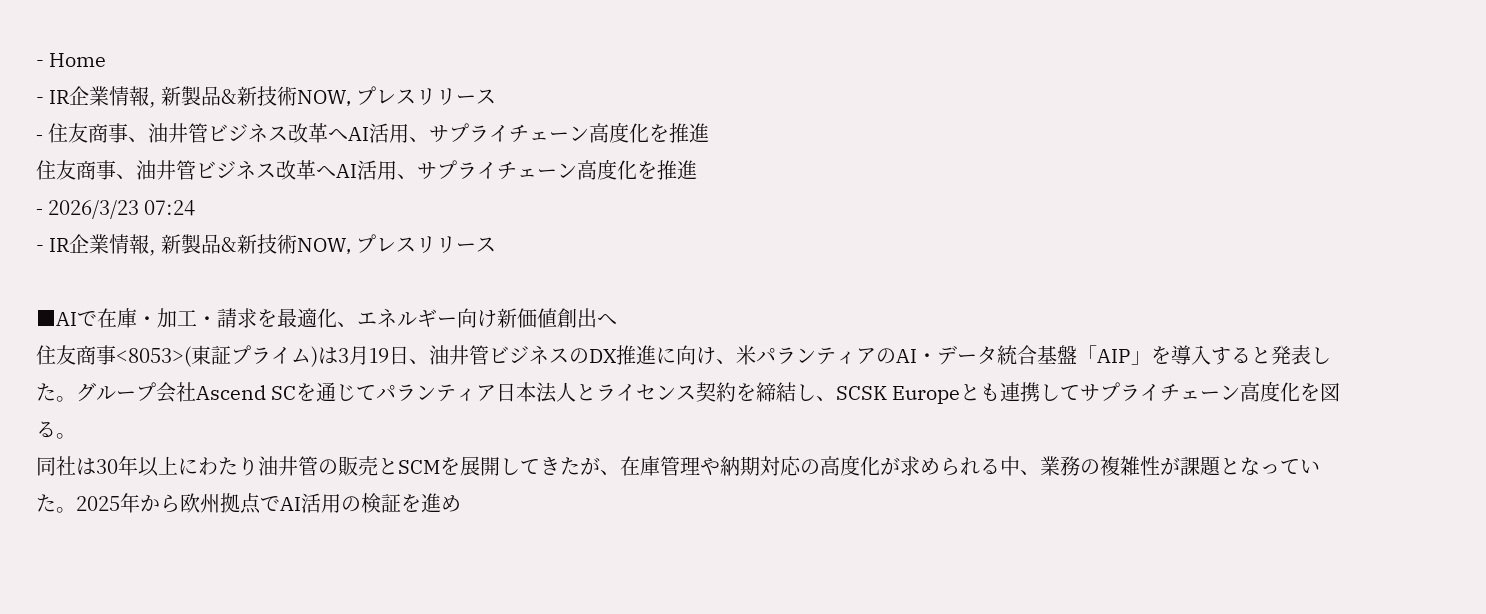- Home
- IR企業情報, 新製品&新技術NOW, プレスリリース
- 住友商事、油井管ビジネス改革へAI活用、サプライチェーン高度化を推進
住友商事、油井管ビジネス改革へAI活用、サプライチェーン高度化を推進
- 2026/3/23 07:24
- IR企業情報, 新製品&新技術NOW, プレスリリース

■AIで在庫・加工・請求を最適化、エネルギー向け新価値創出へ
住友商事<8053>(東証プライム)は3月19日、油井管ビジネスのDX推進に向け、米パランティアのAI・データ統合基盤「AIP」を導入すると発表した。グループ会社Ascend SCを通じてパランティア日本法人とライセンス契約を締結し、SCSK Europeとも連携してサプライチェーン高度化を図る。
同社は30年以上にわたり油井管の販売とSCMを展開してきたが、在庫管理や納期対応の高度化が求められる中、業務の複雑性が課題となっていた。2025年から欧州拠点でAI活用の検証を進め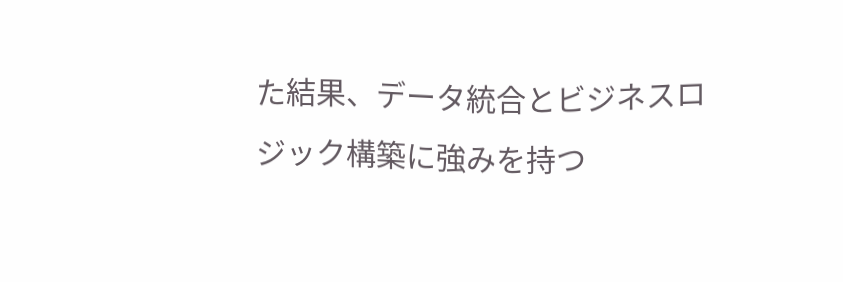た結果、データ統合とビジネスロジック構築に強みを持つ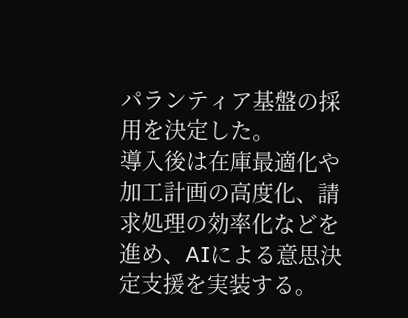パランティア基盤の採用を決定した。
導入後は在庫最適化や加工計画の高度化、請求処理の効率化などを進め、AIによる意思決定支援を実装する。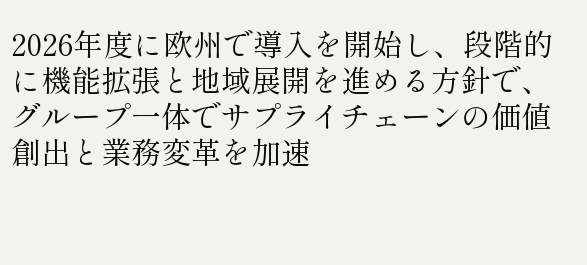2026年度に欧州で導入を開始し、段階的に機能拡張と地域展開を進める方針で、グループ一体でサプライチェーンの価値創出と業務変革を加速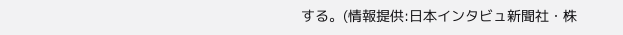する。(情報提供:日本インタビュ新聞社・株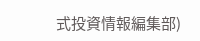式投資情報編集部)